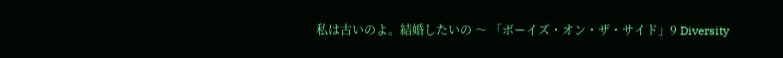私は古いのよ。結婚したいの 〜 「ボーイズ・オン・ザ・サイド」9 Diversity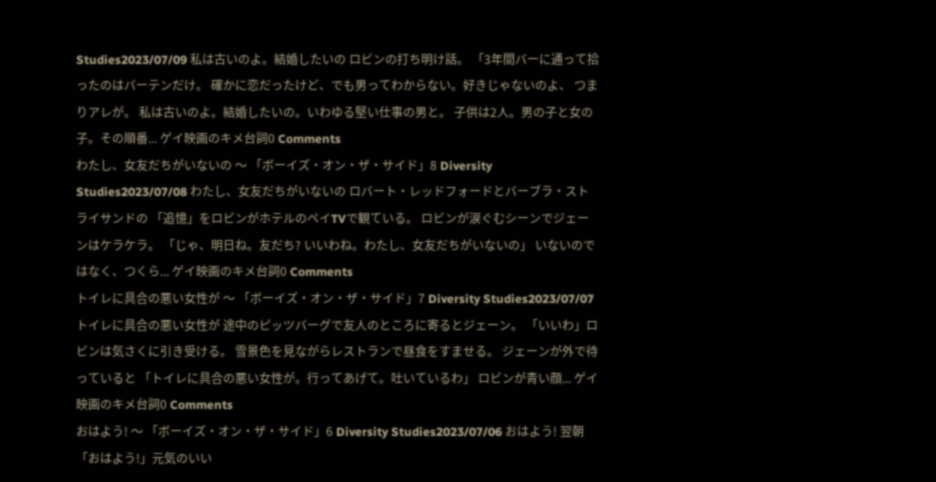Studies2023/07/09 私は古いのよ。結婚したいの ロビンの打ち明け話。 「3年間バーに通って拾ったのはバーテンだけ。 確かに恋だったけど、でも男ってわからない。好きじゃないのよ、 つまりアレが。 私は古いのよ。結婚したいの。いわゆる堅い仕事の男と。 子供は2人。男の子と女の子。その順番... ゲイ映画のキメ台詞0 Comments
わたし、女友だちがいないの 〜 「ボーイズ・オン・ザ・サイド」8 Diversity Studies2023/07/08 わたし、女友だちがいないの ロバート・レッドフォードとバーブラ・ストライサンドの 「追憶」をロビンがホテルのペイTVで観ている。 ロビンが涙ぐむシーンでジェーンはケラケラ。 「じゃ、明日ね。友だち? いいわね。わたし、女友だちがいないの」 いないのではなく、つくら... ゲイ映画のキメ台詞0 Comments
トイレに具合の悪い女性が 〜 「ボーイズ・オン・ザ・サイド」7 Diversity Studies2023/07/07 トイレに具合の悪い女性が 途中のピッツバーグで友人のところに寄るとジェーン。 「いいわ」ロビンは気さくに引き受ける。 雪景色を見ながらレストランで昼食をすませる。 ジェーンが外で待っていると 「トイレに具合の悪い女性が。行ってあげて。吐いているわ」 ロビンが青い顔... ゲイ映画のキメ台詞0 Comments
おはよう! 〜 「ボーイズ・オン・ザ・サイド」6 Diversity Studies2023/07/06 おはよう! 翌朝「おはよう!」元気のいい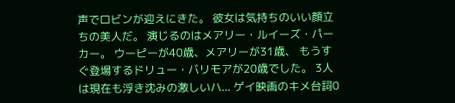声でロビンが迎えにきた。 彼女は気持ちのいい顔立ちの美人だ。 演じるのはメアリー・ルイーズ・パーカー。 ウーピーが40歳、メアリーが31歳、 もうすぐ登場するドリュー・バリモアが20歳でした。 3人は現在も浮き沈みの激しいハ... ゲイ映画のキメ台詞0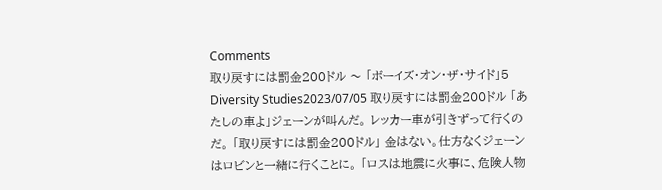Comments
取り戻すには罰金200ドル 〜 「ボーイズ・オン・ザ・サイド」5 Diversity Studies2023/07/05 取り戻すには罰金200ドル 「あたしの車よ」ジェーンが叫んだ。 レッカー車が引きずって行くのだ。 「取り戻すには罰金200ドル」 金はない。仕方なくジェーンはロビンと一緒に行くことに。 「ロスは地震に火事に、危険人物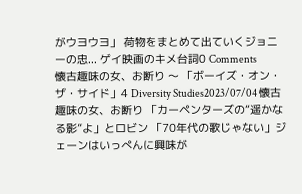がウヨウヨ」 荷物をまとめて出ていくジョニーの忠... ゲイ映画のキメ台詞0 Comments
懐古趣味の女、お断り 〜 「ボーイズ・オン・ザ・サイド」4 Diversity Studies2023/07/04 懐古趣味の女、お断り 「カーペンターズの“遥かなる影”よ」とロビン 「70年代の歌じゃない」ジェーンはいっぺんに興味が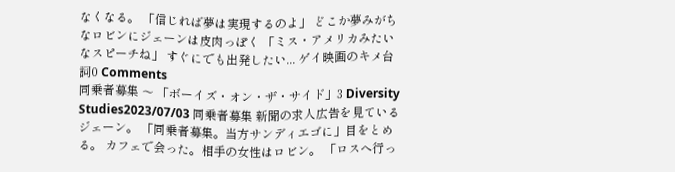なくなる。 「信じれば夢は実現するのよ」 どこか夢みがちなロビンにジェーンは皮肉っぽく 「ミス・アメリカみたいなスピーチね」 すぐにでも出発したい... ゲイ映画のキメ台詞0 Comments
同乗者募集 〜 「ボーイズ・オン・ザ・サイド」3 Diversity Studies2023/07/03 同乗者募集 新聞の求人広告を見ているジェーン。 「同乗者募集。当方サンディエゴに」目をとめる。 カフェで会った。相手の女性はロビン。 「ロスへ行っ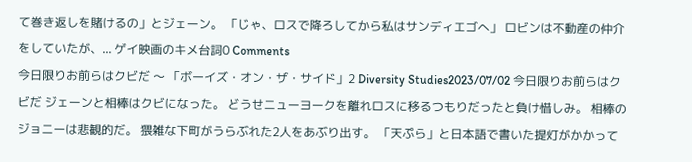て巻き返しを賭けるの」とジェーン。 「じゃ、ロスで降ろしてから私はサンディエゴへ」 ロビンは不動産の仲介をしていたが、... ゲイ映画のキメ台詞0 Comments
今日限りお前らはクビだ 〜 「ボーイズ・オン・ザ・サイド」2 Diversity Studies2023/07/02 今日限りお前らはクビだ ジェーンと相棒はクビになった。 どうせニューヨークを離れロスに移るつもりだったと負け惜しみ。 相棒のジョニーは悲観的だ。 猥雑な下町がうらぶれた2人をあぶり出す。 「天ぷら」と日本語で書いた提灯がかかって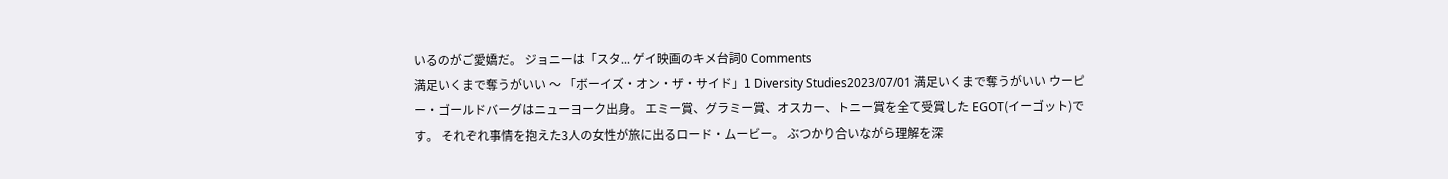いるのがご愛嬌だ。 ジョニーは「スタ... ゲイ映画のキメ台詞0 Comments
満足いくまで奪うがいい 〜 「ボーイズ・オン・ザ・サイド」1 Diversity Studies2023/07/01 満足いくまで奪うがいい ウーピー・ゴールドバーグはニューヨーク出身。 エミー賞、グラミー賞、オスカー、トニー賞を全て受賞した EGOT(イーゴット)です。 それぞれ事情を抱えた3人の女性が旅に出るロード・ムービー。 ぶつかり合いながら理解を深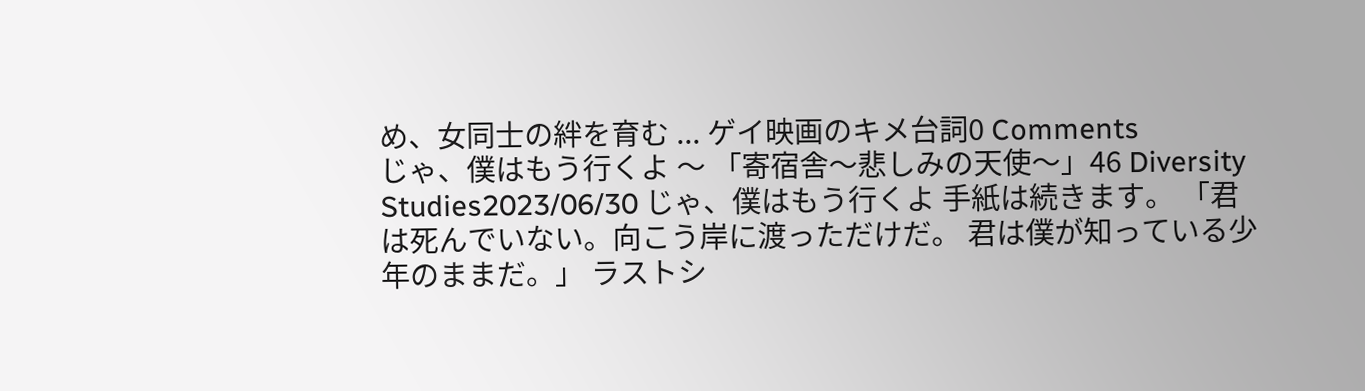め、女同士の絆を育む ... ゲイ映画のキメ台詞0 Comments
じゃ、僕はもう行くよ 〜 「寄宿舎〜悲しみの天使〜」46 Diversity Studies2023/06/30 じゃ、僕はもう行くよ 手紙は続きます。 「君は死んでいない。向こう岸に渡っただけだ。 君は僕が知っている少年のままだ。」 ラストシ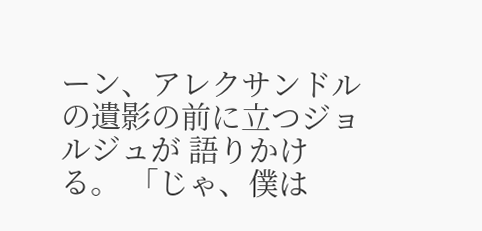ーン、アレクサンドルの遺影の前に立つジョルジュが 語りかける。 「じゃ、僕は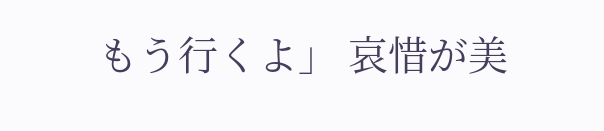もう行くよ」 哀惜が美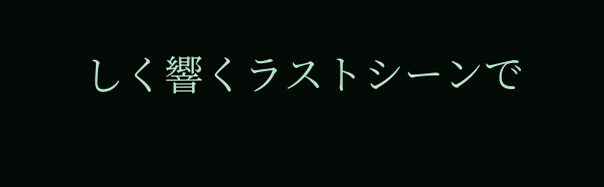しく響くラストシーンで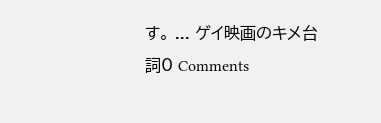す。 ... ゲイ映画のキメ台詞0 Comments